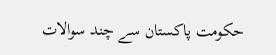حکومت پاکستان سے چند سوالات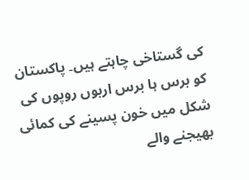کی گستاخی چاہتے ہیں۔ پاکستان کو برس ہا برس اربوں روپوں کی شکل میں خون پسینے کی کمائی بھیجنے والے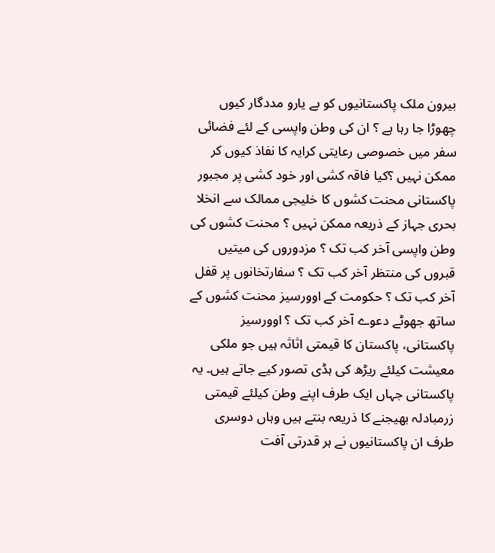بیرون ملک پاکستانیوں کو بے یارو مددگار کیوں چھوڑا جا رہا ہے ؟ ان کی وطن واپسی کے لئے فضائی سفر میں خصوصی رعایتی کرایہ کا نفاذ کیوں کر ممکن نہیں ؟کیا فاقہ کشی اور خود کشی پر مجبور پاکستانی محنت کشوں کا خلیجی ممالک سے انخلا بحری جہاز کے ذریعہ ممکن نہیں ؟ محنت کشوں کی وطن واپسی آخر کب تک ؟ مزدوروں کی میتیں قبروں کی منتظر آخر کب تک ؟ سفارتخانوں پر قفل آخر کب تک ؟ حکومت کے اوورسیز محنت کشوں کے ساتھ جھوٹے دعوے آخر کب تک ؟ اوورسیز پاکستانی، پاکستان کا قیمتی اثاثہ ہیں جو ملکی معیشت کیلئے ریڑھ کی ہڈی تصور کیے جاتے ہیں۔ یہ پاکستانی جہاں ایک طرف اپنے وطن کیلئے قیمتی زرمبادلہ بھیجنے کا ذریعہ بنتے ہیں وہاں دوسری طرف ان پاکستانیوں نے ہر قدرتی آفت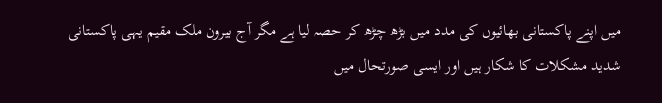میں اپنے پاکستانی بھائیوں کی مدد میں بڑھ چڑھ کر حصہ لیا ہے مگر آج بیرون ملک مقیم یہی پاکستانی شدید مشکلات کا شکار ہیں اور ایسی صورتحال میں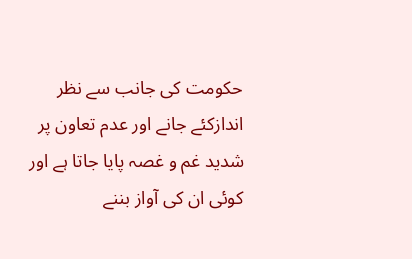حکومت کی جانب سے نظر اندازکئے جانے اور عدم تعاون پر شدید غم و غصہ پایا جاتا ہے اور کوئی ان کی آواز بننے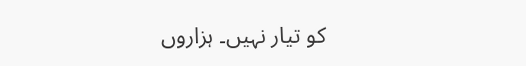کو تیار نہیں۔ ہزاروں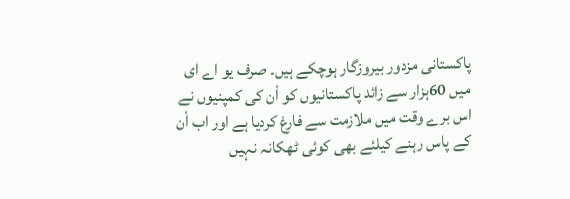پاکستانی مزدور بیروزگار ہوچکے ہیں۔ صرف یو اے ای میں 60ہزار سے زائد پاکستانیوں کو اْن کی کمپنیوں نے اس برے وقت میں ملازمت سے فارغ کردیا ہے اور اب اْن کے پاس رہنے کیلئے بھی کوئی ٹھکانہ نہیں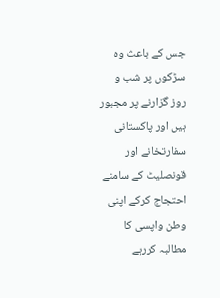جس کے باعث وہ سڑکوں پر شب و روز گزارنے پر مجبور ہیں اور پاکستانی سفارتخانے اور قونصلیٹ کے سامنے احتجاج کرکے اپنی وطن واپسی کا مطالبہ کررہے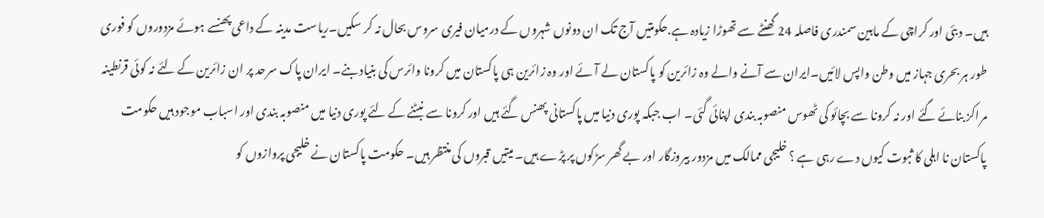ہیں۔ دبئی اور کراچی کے مابین سمندری فاصلہ 24 گھنٹے سے تھوڑا زیادہ ہے.حکومتیں آج تک ان دونوں شہروں کے درمیان فیری سروس بحال نہ کر سکیں۔ریاست مدینہ کے داعی پھنسے ہوئے مزدوروں کو فوری طور ہر بحری جہاز میں وطن واپس لائیں۔ایران سے آنے والے وہ زائرین کو پاکستان لے آئے اور وہ زائرین ہی پاکستان میں کرونا وائرس کی بنیاد بنے۔ ایران پاک سرحد پر ان زائرین کے لئے نہ کوئی قرنطینہ مراکز بنائے گئے اور نہ کرونا سے بچائو کی ٹھوس منصوبہ بندی اپنائی گئی۔ اب جبکہ پوری دنیا میں پاکستانی پھنس گئے ہیں اور کرونا سے نبٹنے کے لئے پوری دنیا میں منصوبہ بندی اور اسباب موجود ہیں حکومت پاکستان نا اہلی کا ثبوت کیوں دے رہی ہے ؟ خلیجی ممالک میں مزدور بیروزگار اور بے گھر سڑکوں پر پڑے ہیں۔ میتیں قبروں کی منتظر ہیں۔ حکومت پاکستان نے خلیجی پروازوں کو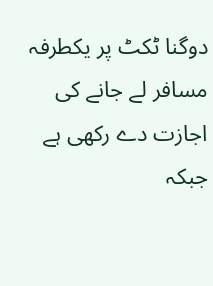دوگنا ٹکٹ پر یکطرفہ مسافر لے جانے کی اجازت دے رکھی ہے جبکہ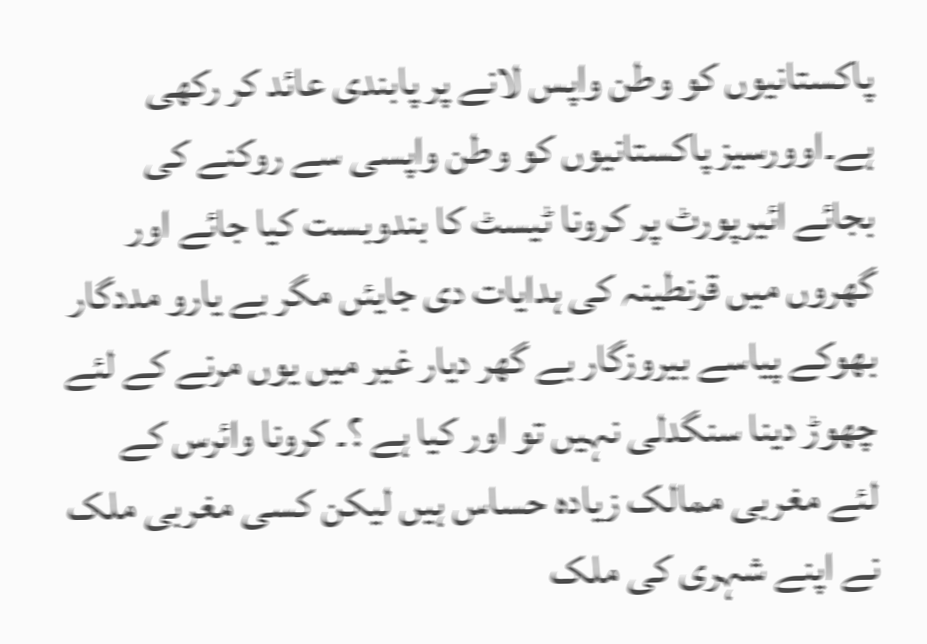پاکستانیوں کو وطن واپس لانے پر پابندی عائد کر رکھی ہے۔اوورسیز پاکستانیوں کو وطن واپسی سے روکنے کی بجائے ائیرپورٹ پر کرونا ٹیسٹ کا بندوبست کیا جائے اور گھروں میں قرنطینہ کی ہدایات دی جایئں مگر بے یارو مددگار بھوکے پیاسے بیروزگار بے گھر دیار غیر میں یوں مرنے کے لئے چھوڑ دینا سنگدلی نہیں تو اور کیا ہے ؟۔ کرونا وائرس کے لئے مغربی ممالک زیادہ حساس ہیں لیکن کسی مغربی ملک نے اپنے شہری کی ملک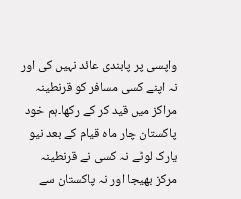واپسی پر پابندی عائد نہیں کی اور نہ اپنے کسی مسافر کو قرنطینہ مراکز میں قید کر کے رکھا۔ہم خود پاکستان چار ماہ قیام کے بعد نیو یارک لوٹے نہ کسی نے قرنطینہ مرکز بھیجا اور نہ پاکستان سے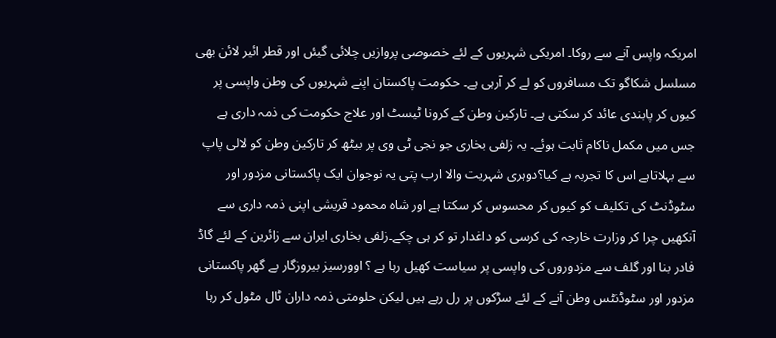امریکہ واپس آنے سے روکا۔ امریکی شہریوں کے لئے خصوصی پروازیں چلائی گیئں اور قطر ائیر لائن بھی مسلسل شکاگو تک مسافروں کو لے کر آرہی ہے۔ حکومت پاکستان اپنے شہریوں کی وطن واپسی پر کیوں کر پابندی عائد کر سکتی ہے۔ تارکین وطن کے کرونا ٹیسٹ اور علاج حکومت کی ذمہ داری ہے جس میں مکمل ناکام ثابت ہوئے۔ یہ زلفی بخاری جو نجی ٹی وی پر بیٹھ کر تارکین وطن کو لالی پاپ سے بہلاتاہے اس کا تجربہ ہے کیا؟دوہری شہریت والا ارب پتی یہ نوجوان ایک پاکستانی مزدور اور سٹوڈنٹ کی تکلیف کو کیوں کر محسوس کر سکتا ہے اور شاہ محمود قریشی اپنی ذمہ داری سے آنکھیں چرا کر وزارت خارجہ کی کرسی کو داغدار تو کر ہی چکے۔زلفی بخاری ایران سے زائرین کے لئے گاڈ فادر بنا اور گلف سے مزدوروں کی واپسی پر سیاست کھیل رہا ہے ؟ اوورسیز بیروزگار بے گھر پاکستانی مزدور اور سٹوڈنٹس وطن آنے کے لئے سڑکوں پر رل رہے ہیں لیکن حلومتی ذمہ داران ٹال مٹول کر رہا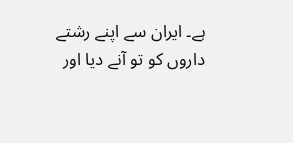ہے۔ ایران سے اپنے رشتے داروں کو تو آنے دیا اور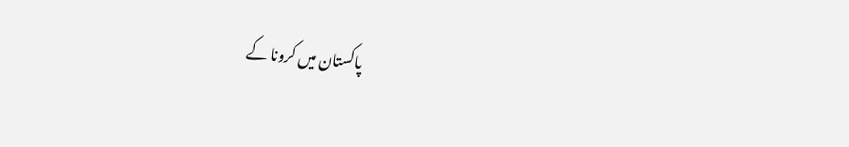پاکستان میں کرونا کے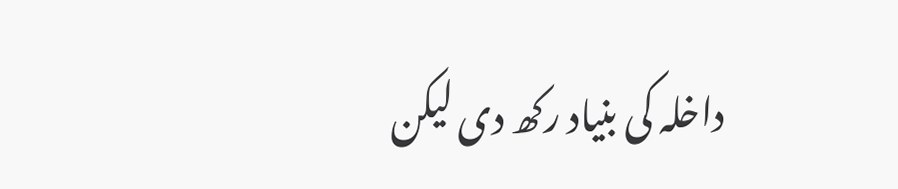داخلہ کی بنیاد رکھ دی لیکن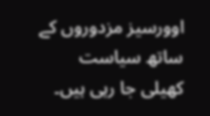اوورسیز مزدوروں کے ساتھ سیاست کھیلی جا رہی ہیں۔